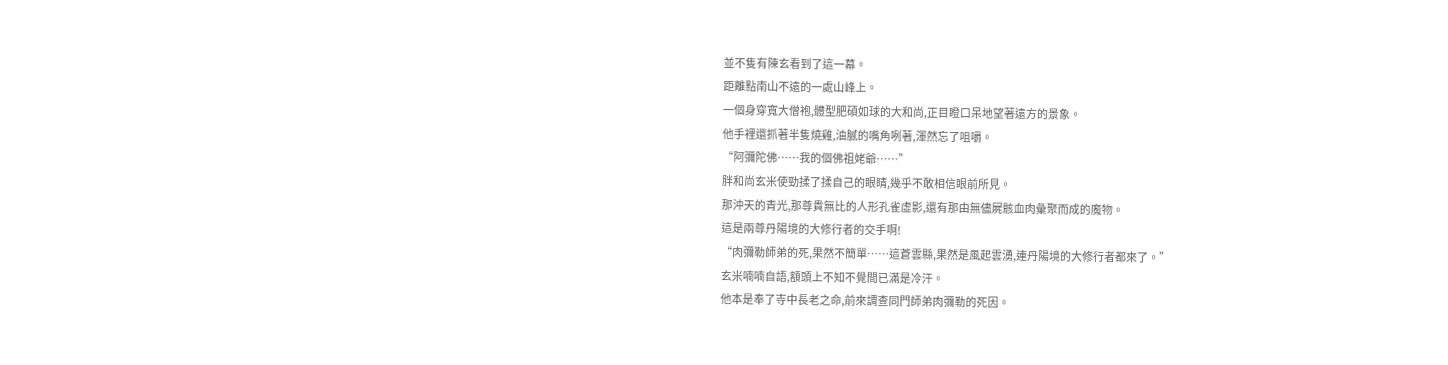並不隻有陳玄看到了這一幕。
距離點南山不遠的一處山峰上。
一個身穿寬大僧袍,體型肥碩如球的大和尚,正目瞪口呆地望著遠方的景象。
他手裡還抓著半隻燒雞,油膩的嘴角咧著,渾然忘了咀嚼。
“阿彌陀佛……我的個佛祖姥爺……”
胖和尚玄米使勁揉了揉自己的眼睛,幾乎不敢相信眼前所見。
那沖天的青光,那尊貴無比的人形孔雀虛影,還有那由無儘屍骸血肉彙聚而成的魔物。
這是兩尊丹陽境的大修行者的交手啊!
“肉彌勒師弟的死,果然不簡單……這蒼雲縣,果然是風起雲湧,連丹陽境的大修行者都來了。”
玄米喃喃自語,額頭上不知不覺間已滿是冷汗。
他本是奉了寺中長老之命,前來調查同門師弟肉彌勒的死因。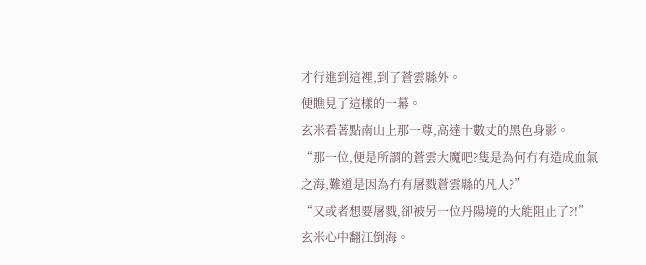才行進到這裡,到了蒼雲縣外。
便瞧見了這樣的一幕。
玄米看著點南山上那一尊,高達十數丈的黑色身影。
“那一位,便是所謂的蒼雲大魔吧?隻是為何冇有造成血氣之海,難道是因為冇有屠戮蒼雲縣的凡人?”
“又或者想要屠戮,卻被另一位丹陽境的大能阻止了?!”
玄米心中翻江倒海。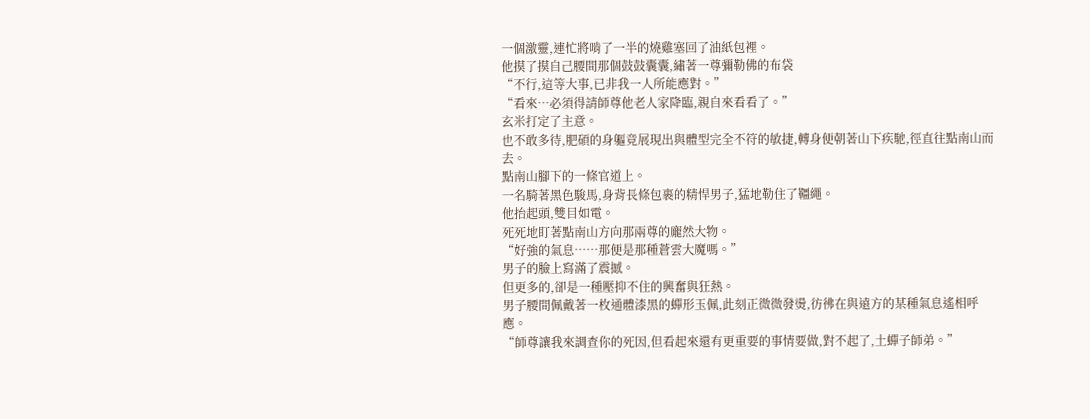一個激靈,連忙將啃了一半的燒雞塞回了油紙包裡。
他摸了摸自己腰間那個鼓鼓囊囊,繡著一尊彌勒佛的布袋
“不行,這等大事,已非我一人所能應對。”
“看來…必須得請師尊他老人家降臨,親自來看看了。”
玄米打定了主意。
也不敢多待,肥碩的身軀竟展現出與體型完全不符的敏捷,轉身便朝著山下疾馳,徑直往點南山而去。
點南山腳下的一條官道上。
一名騎著黑色駿馬,身背長條包裹的精悍男子,猛地勒住了韁繩。
他抬起頭,雙目如電。
死死地盯著點南山方向那兩尊的龐然大物。
“好強的氣息……那便是那種蒼雲大魔嗎。”
男子的臉上寫滿了震撼。
但更多的,卻是一種壓抑不住的興奮與狂熱。
男子腰間佩戴著一枚通體漆黑的蟬形玉佩,此刻正微微發燙,彷彿在與遠方的某種氣息遙相呼應。
“師尊讓我來調查你的死因,但看起來還有更重要的事情要做,對不起了,土蟬子師弟。”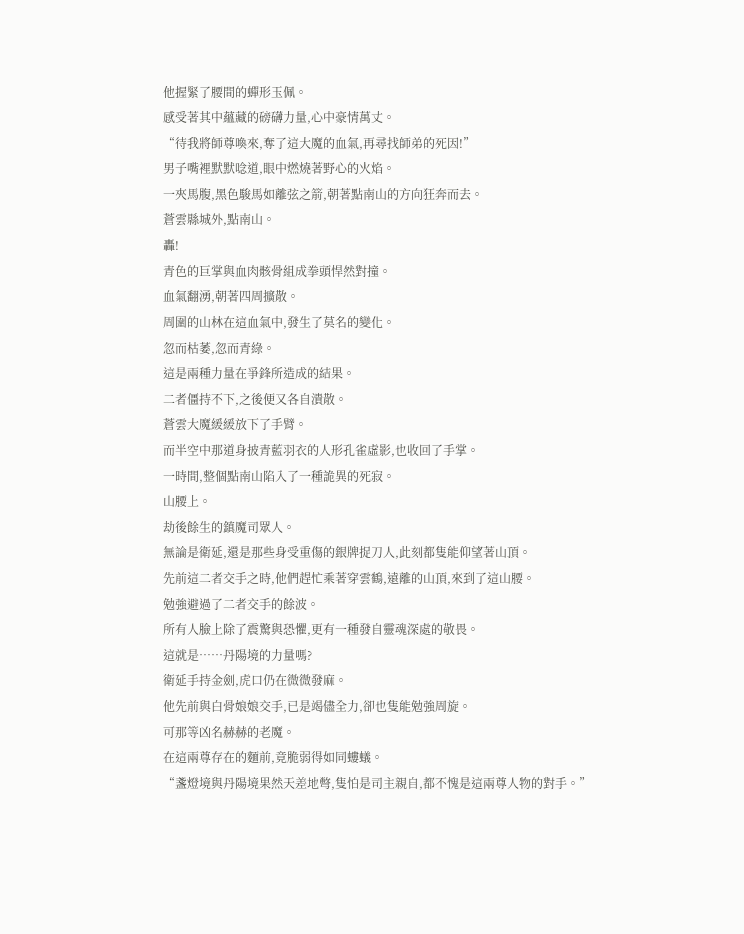他握緊了腰間的蟬形玉佩。
感受著其中蘊藏的磅礴力量,心中豪情萬丈。
“待我將師尊喚來,奪了這大魔的血氣,再尋找師弟的死因!”
男子嘴裡默默唸道,眼中燃燒著野心的火焰。
一夾馬腹,黑色駿馬如離弦之箭,朝著點南山的方向狂奔而去。
蒼雲縣城外,點南山。
轟!
青色的巨掌與血肉骸骨組成拳頭悍然對撞。
血氣翻湧,朝著四周擴散。
周圍的山林在這血氣中,發生了莫名的變化。
忽而枯萎,忽而青綠。
這是兩種力量在爭鋒所造成的結果。
二者僵持不下,之後便又各自潰散。
蒼雲大魔緩緩放下了手臂。
而半空中那道身披青藍羽衣的人形孔雀虛影,也收回了手掌。
一時間,整個點南山陷入了一種詭異的死寂。
山腰上。
劫後餘生的鎮魔司眾人。
無論是衛延,還是那些身受重傷的銀牌捉刀人,此刻都隻能仰望著山頂。
先前這二者交手之時,他們趕忙乘著穿雲鶴,遠離的山頂,來到了這山腰。
勉強避過了二者交手的餘波。
所有人臉上除了震驚與恐懼,更有一種發自靈魂深處的敬畏。
這就是……丹陽境的力量嗎?
衛延手持金劍,虎口仍在微微發麻。
他先前與白骨娘娘交手,已是竭儘全力,卻也隻能勉強周旋。
可那等凶名赫赫的老魔。
在這兩尊存在的麵前,竟脆弱得如同螻蟻。
“盞燈境與丹陽境果然天差地彆,隻怕是司主親自,都不愧是這兩尊人物的對手。”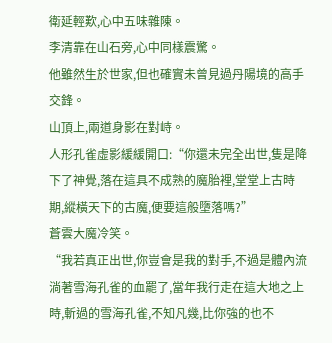衛延輕歎,心中五味雜陳。
李清靠在山石旁,心中同樣震驚。
他雖然生於世家,但也確實未曾見過丹陽境的高手交鋒。
山頂上,兩道身影在對峙。
人形孔雀虛影緩緩開口:“你還未完全出世,隻是降下了神覺,落在這具不成熟的魔胎裡,堂堂上古時期,縱橫天下的古魔,便要這般墮落嗎?”
蒼雲大魔冷笑。
“我若真正出世,你豈會是我的對手,不過是體內流淌著雪海孔雀的血罷了,當年我行走在這大地之上時,斬過的雪海孔雀,不知凡幾,比你強的也不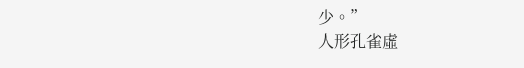少。”
人形孔雀虛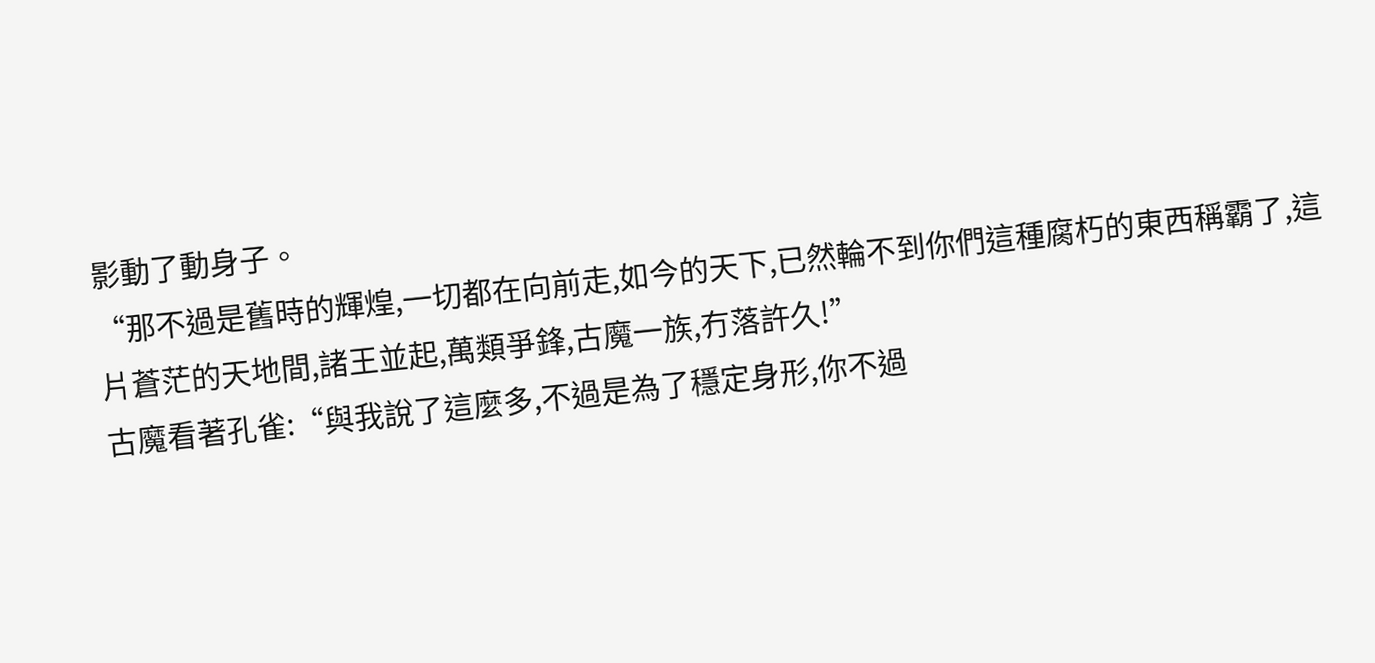影動了動身子。
“那不過是舊時的輝煌,一切都在向前走,如今的天下,已然輪不到你們這種腐朽的東西稱霸了,這片蒼茫的天地間,諸王並起,萬類爭鋒,古魔一族,冇落許久!”
古魔看著孔雀:“與我說了這麼多,不過是為了穩定身形,你不過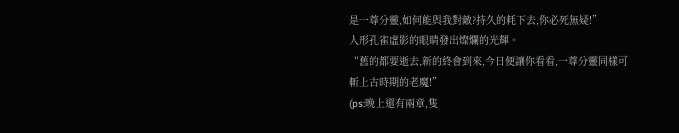是一尊分靈,如何能與我對敵?持久的耗下去,你必死無疑!”
人形孔雀虛影的眼睛發出燦爛的光輝。
“舊的都要逝去,新的終會到來,今日便讓你看看,一尊分靈同樣可斬上古時期的老魔!”
(ps:晚上還有兩章,隻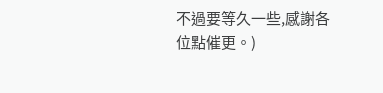不過要等久一些,感謝各位點催更。)